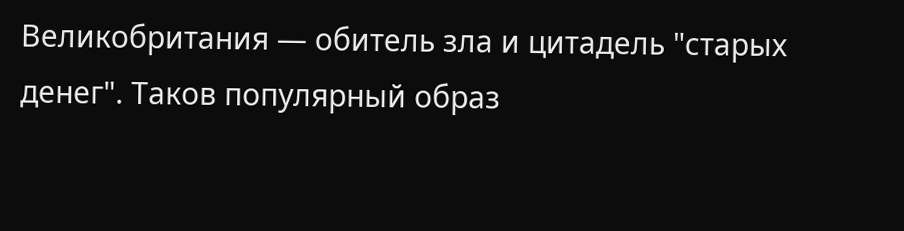Великобритания — обитель зла и цитадель "старых денег". Таков популярный образ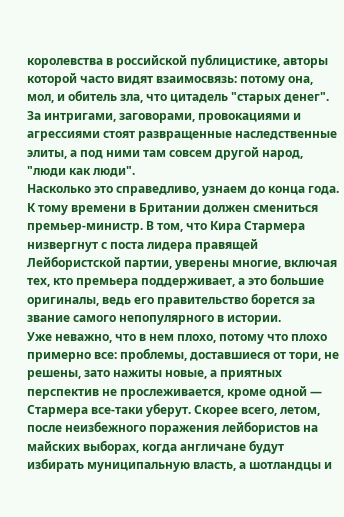королевства в российской публицистике, авторы которой часто видят взаимосвязь: потому она, мол, и обитель зла, что цитадель "старых денег". За интригами, заговорами, провокациями и агрессиями стоят развращенные наследственные элиты, а под ними там совсем другой народ, "люди как люди".
Насколько это справедливо, узнаем до конца года. К тому времени в Британии должен смениться премьер-министр. В том, что Кира Стармера низвергнут с поста лидера правящей Лейбористской партии, уверены многие, включая тех, кто премьера поддерживает, а это большие оригиналы, ведь его правительство борется за звание самого непопулярного в истории.
Уже неважно, что в нем плохо, потому что плохо примерно все: проблемы, доставшиеся от тори, не решены, зато нажиты новые, а приятных перспектив не прослеживается, кроме одной — Стармера все-таки уберут. Скорее всего, летом, после неизбежного поражения лейбористов на майских выборах, когда англичане будут избирать муниципальную власть, а шотландцы и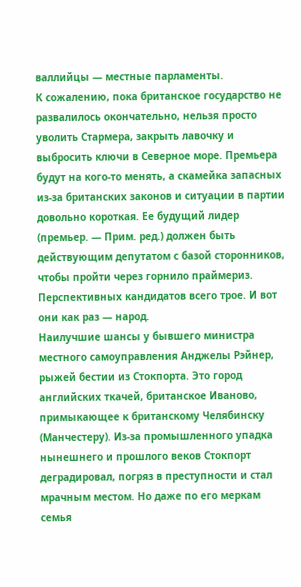валлийцы — местные парламенты.
К сожалению, пока британское государство не развалилось окончательно, нельзя просто уволить Стармера, закрыть лавочку и выбросить ключи в Северное море. Премьера будут на кого-то менять, а скамейка запасных из-за британских законов и ситуации в партии довольно короткая. Ее будущий лидер (премьер. — Прим. ред.) должен быть действующим депутатом с базой сторонников, чтобы пройти через горнило праймериз. Перспективных кандидатов всего трое. И вот они как раз — народ.
Наилучшие шансы у бывшего министра местного самоуправления Анджелы Рэйнер, рыжей бестии из Стокпорта. Это город английских ткачей, британское Иваново, примыкающее к британскому Челябинску (Манчестеру). Из-за промышленного упадка нынешнего и прошлого веков Стокпорт деградировал, погряз в преступности и стал мрачным местом. Но даже по его меркам семья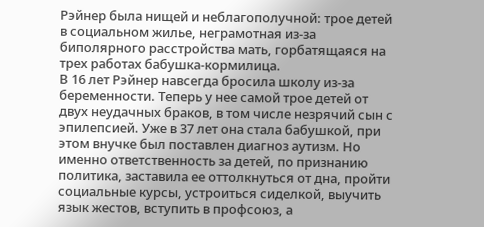Рэйнер была нищей и неблагополучной: трое детей в социальном жилье, неграмотная из-за биполярного расстройства мать, горбатящаяся на трех работах бабушка-кормилица.
В 16 лет Рэйнер навсегда бросила школу из-за беременности. Теперь у нее самой трое детей от двух неудачных браков, в том числе незрячий сын с эпилепсией. Уже в 37 лет она стала бабушкой, при этом внучке был поставлен диагноз аутизм. Но именно ответственность за детей, по признанию политика, заставила ее оттолкнуться от дна, пройти социальные курсы, устроиться сиделкой, выучить язык жестов, вступить в профсоюз, а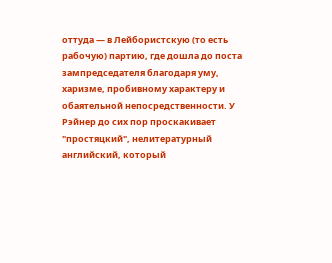оттуда — в Лейбористскую (то есть рабочую) партию, где дошла до поста зампредседателя благодаря уму, харизме, пробивному характеру и обаятельной непосредственности. У Рэйнер до сих пор проскакивает "простяцкий", нелитературный английский, который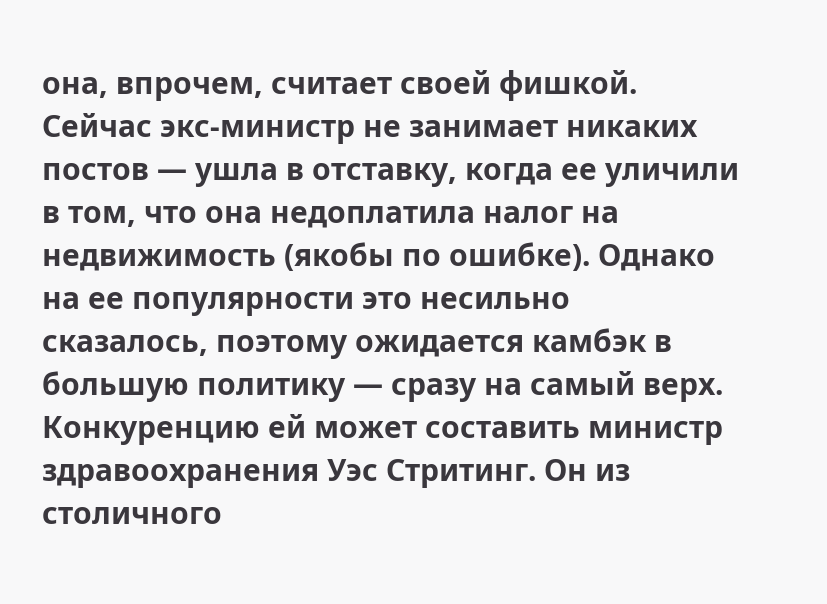она, впрочем, считает своей фишкой.
Сейчас экс-министр не занимает никаких постов — ушла в отставку, когда ее уличили в том, что она недоплатила налог на недвижимость (якобы по ошибке). Однако на ее популярности это несильно сказалось, поэтому ожидается камбэк в большую политику — сразу на самый верх.
Конкуренцию ей может составить министр здравоохранения Уэс Стритинг. Он из столичного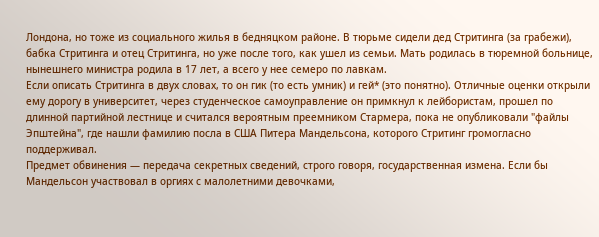Лондона, но тоже из социального жилья в бедняцком районе. В тюрьме сидели дед Стритинга (за грабежи), бабка Стритинга и отец Стритинга, но уже после того, как ушел из семьи. Мать родилась в тюремной больнице, нынешнего министра родила в 17 лет, а всего у нее семеро по лавкам.
Если описать Стритинга в двух словах, то он гик (то есть умник) и гей* (это понятно). Отличные оценки открыли ему дорогу в университет, через студенческое самоуправление он примкнул к лейбористам, прошел по длинной партийной лестнице и считался вероятным преемником Стармера, пока не опубликовали "файлы Эпштейна", где нашли фамилию посла в США Питера Мандельсона, которого Стритинг громогласно поддерживал.
Предмет обвинения — передача секретных сведений, строго говоря, государственная измена. Если бы Мандельсон участвовал в оргиях с малолетними девочками,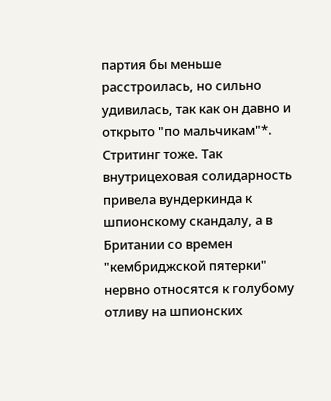партия бы меньше расстроилась, но сильно удивилась, так как он давно и открыто "по мальчикам"*. Стритинг тоже. Так внутрицеховая солидарность привела вундеркинда к шпионскому скандалу, а в Британии со времен "кембриджской пятерки" нервно относятся к голубому отливу на шпионских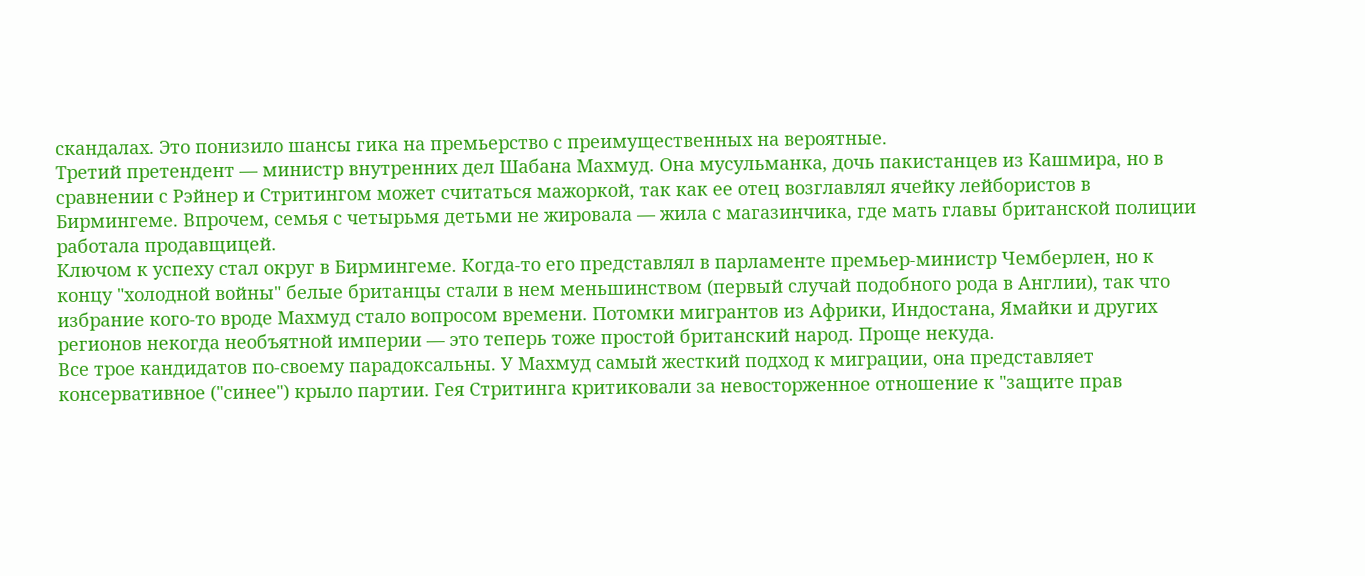скандалах. Это понизило шансы гика на премьерство с преимущественных на вероятные.
Третий претендент — министр внутренних дел Шабана Махмуд. Она мусульманка, дочь пакистанцев из Кашмира, но в сравнении с Рэйнер и Стритингом может считаться мажоркой, так как ее отец возглавлял ячейку лейбористов в Бирмингеме. Впрочем, семья с четырьмя детьми не жировала — жила с магазинчика, где мать главы британской полиции работала продавщицей.
Ключом к успеху стал округ в Бирмингеме. Когда-то его представлял в парламенте премьер-министр Чемберлен, но к концу "холодной войны" белые британцы стали в нем меньшинством (первый случай подобного рода в Англии), так что избрание кого-то вроде Махмуд стало вопросом времени. Потомки мигрантов из Африки, Индостана, Ямайки и других регионов некогда необъятной империи — это теперь тоже простой британский народ. Проще некуда.
Все трое кандидатов по-своему парадоксальны. У Махмуд самый жесткий подход к миграции, она представляет консервативное ("синее") крыло партии. Гея Стритинга критиковали за невосторженное отношение к "защите прав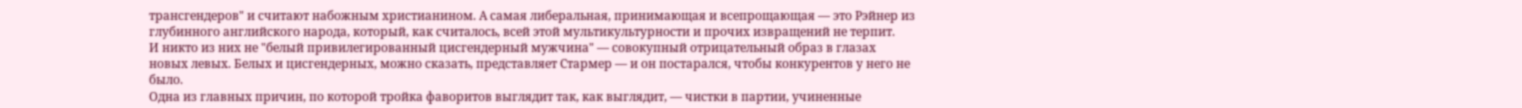трансгендеров" и считают набожным христианином. А самая либеральная, принимающая и всепрощающая — это Рэйнер из глубинного английского народа, который, как считалось, всей этой мультикультурности и прочих извращений не терпит.
И никто из них не "белый привилегированный цисгендерный мужчина" — совокупный отрицательный образ в глазах новых левых. Белых и цисгендерных, можно сказать, представляет Стармер — и он постарался, чтобы конкурентов у него не было.
Одна из главных причин, по которой тройка фаворитов выглядит так, как выглядит, — чистки в партии, учиненные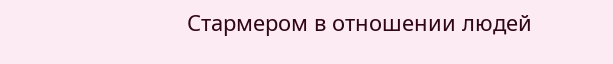Стармером в отношении людей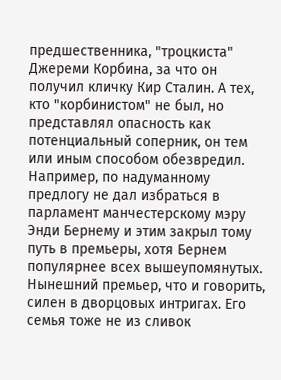предшественника, "троцкиста" Джереми Корбина, за что он получил кличку Кир Сталин. А тех, кто "корбинистом" не был, но представлял опасность как потенциальный соперник, он тем или иным способом обезвредил. Например, по надуманному предлогу не дал избраться в парламент манчестерскому мэру Энди Бернему и этим закрыл тому путь в премьеры, хотя Бернем популярнее всех вышеупомянутых.
Нынешний премьер, что и говорить, силен в дворцовых интригах. Его семья тоже не из сливок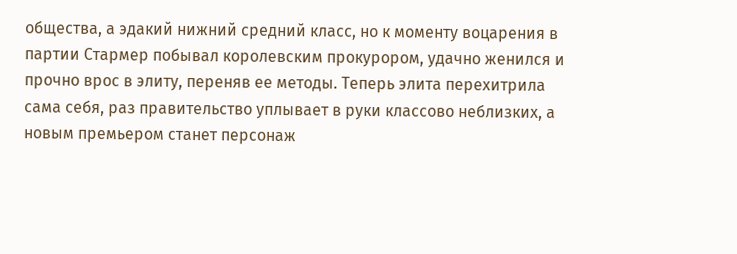общества, а эдакий нижний средний класс, но к моменту воцарения в партии Стармер побывал королевским прокурором, удачно женился и прочно врос в элиту, переняв ее методы. Теперь элита перехитрила сама себя, раз правительство уплывает в руки классово неблизких, а новым премьером станет персонаж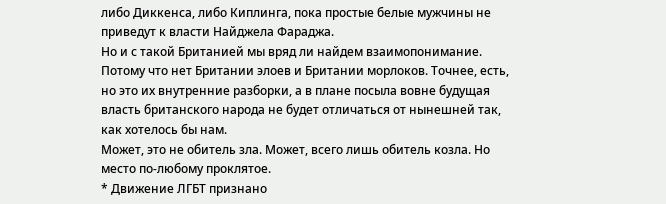либо Диккенса, либо Киплинга, пока простые белые мужчины не приведут к власти Найджела Фараджа.
Но и с такой Британией мы вряд ли найдем взаимопонимание. Потому что нет Британии элоев и Британии морлоков. Точнее, есть, но это их внутренние разборки, а в плане посыла вовне будущая власть британского народа не будет отличаться от нынешней так, как хотелось бы нам.
Может, это не обитель зла. Может, всего лишь обитель козла. Но место по-любому проклятое.
* Движение ЛГБТ признано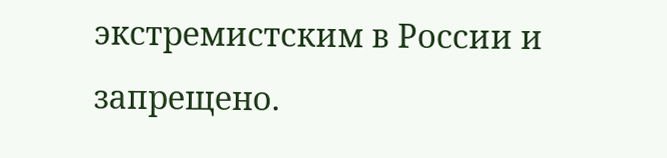экстремистским в России и запрещено.